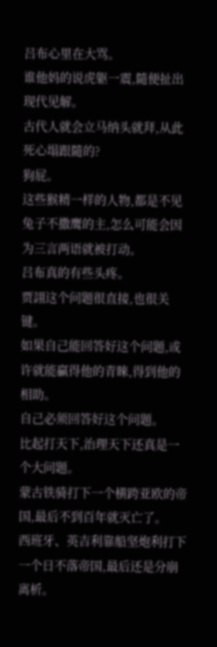吕布心里在大骂。
谁他妈的说虎躯一震,隨便扯出现代见解。
古代人就会立马纳头就拜,从此死心塌跟隨的?
狗屁。
这些猴精一样的人物,都是不见兔子不撒鹰的主,怎么可能会因为三言两语就被打动。
吕布真的有些头疼。
贾詡这个问题很直接,也很关键。
如果自己能回答好这个问题,或许就能贏得他的青睞,得到他的相助。
自己必须回答好这个问题。
比起打天下,治理天下还真是一个大问题。
蒙古铁骑打下一个横跨亚欧的帝国,最后不到百年就灭亡了。
西班牙、英吉利靠船坚炮利打下一个日不落帝国,最后还是分崩离析。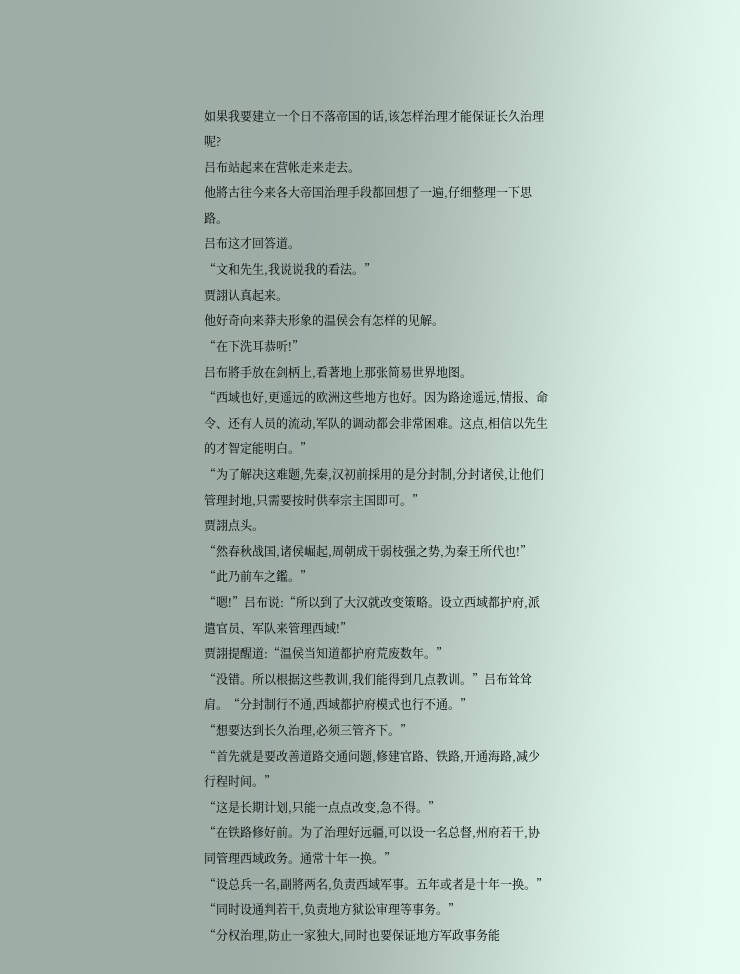如果我要建立一个日不落帝国的话,该怎样治理才能保证长久治理呢?
吕布站起来在营帐走来走去。
他將古往今来各大帝国治理手段都回想了一遍,仔细整理一下思路。
吕布这才回答道。
“文和先生,我说说我的看法。”
贾詡认真起来。
他好奇向来莽夫形象的温侯会有怎样的见解。
“在下洗耳恭听!”
吕布將手放在剑柄上,看著地上那张简易世界地图。
“西域也好,更遥远的欧洲这些地方也好。因为路途遥远,情报、命令、还有人员的流动,军队的调动都会非常困难。这点,相信以先生的才智定能明白。”
“为了解决这难题,先秦,汉初前採用的是分封制,分封诸侯,让他们管理封地,只需要按时供奉宗主国即可。”
贾詡点头。
“然春秋战国,诸侯崛起,周朝成干弱枝强之势,为秦王所代也!”
“此乃前车之鑑。”
“嗯!”吕布说:“所以到了大汉就改变策略。设立西域都护府,派遣官员、军队来管理西域!”
贾詡提醒道:“温侯当知道都护府荒废数年。”
“没错。所以根据这些教训,我们能得到几点教训。”吕布耸耸肩。“分封制行不通,西域都护府模式也行不通。”
“想要达到长久治理,必须三管齐下。”
“首先就是要改善道路交通问题,修建官路、铁路,开通海路,减少行程时间。”
“这是长期计划,只能一点点改变,急不得。”
“在铁路修好前。为了治理好远疆,可以设一名总督,州府若干,协同管理西域政务。通常十年一换。”
“设总兵一名,副將两名,负责西域军事。五年或者是十年一换。”
“同时设通判若干,负责地方狱讼审理等事务。”
“分权治理,防止一家独大,同时也要保证地方军政事务能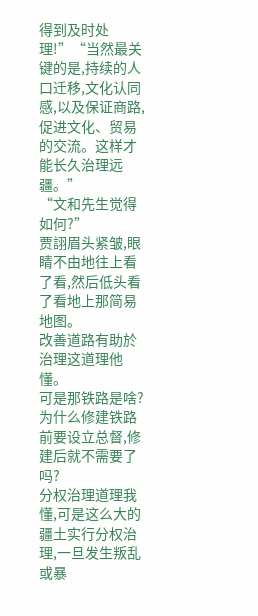得到及时处理!”“当然最关键的是,持续的人口迁移,文化认同感,以及保证商路,促进文化、贸易的交流。这样才能长久治理远疆。”
“文和先生觉得如何?”
贾詡眉头紧皱,眼睛不由地往上看了看,然后低头看了看地上那简易地图。
改善道路有助於治理这道理他懂。
可是那铁路是啥?
为什么修建铁路前要设立总督,修建后就不需要了吗?
分权治理道理我懂,可是这么大的疆土实行分权治理,一旦发生叛乱或暴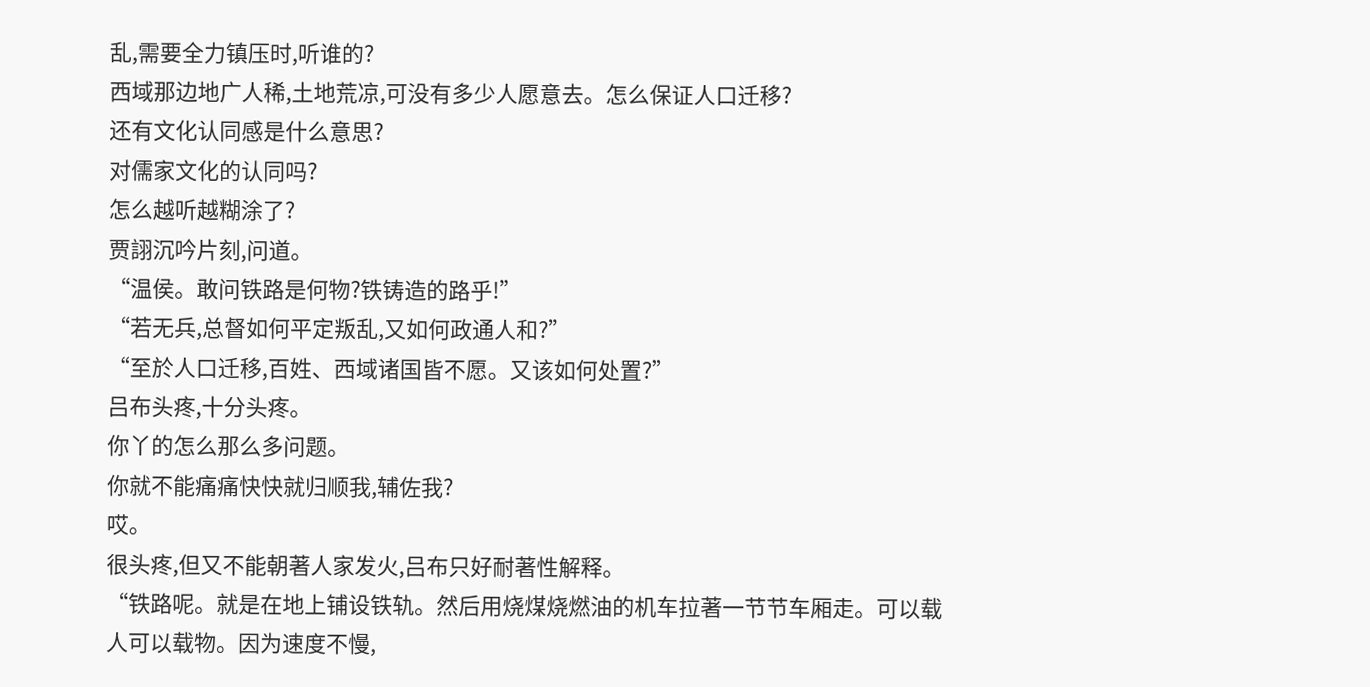乱,需要全力镇压时,听谁的?
西域那边地广人稀,土地荒凉,可没有多少人愿意去。怎么保证人口迁移?
还有文化认同感是什么意思?
对儒家文化的认同吗?
怎么越听越糊涂了?
贾詡沉吟片刻,问道。
“温侯。敢问铁路是何物?铁铸造的路乎!”
“若无兵,总督如何平定叛乱,又如何政通人和?”
“至於人口迁移,百姓、西域诸国皆不愿。又该如何处置?”
吕布头疼,十分头疼。
你丫的怎么那么多问题。
你就不能痛痛快快就归顺我,辅佐我?
哎。
很头疼,但又不能朝著人家发火,吕布只好耐著性解释。
“铁路呢。就是在地上铺设铁轨。然后用烧煤烧燃油的机车拉著一节节车厢走。可以载人可以载物。因为速度不慢,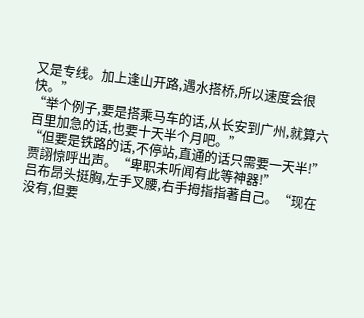又是专线。加上逢山开路,遇水搭桥,所以速度会很快。”
“举个例子,要是搭乘马车的话,从长安到广州,就算六百里加急的话,也要十天半个月吧。”
“但要是铁路的话,不停站,直通的话只需要一天半!”
贾詡惊呼出声。“卑职未听闻有此等神器!”
吕布昂头挺胸,左手叉腰,右手拇指指著自己。“现在没有,但要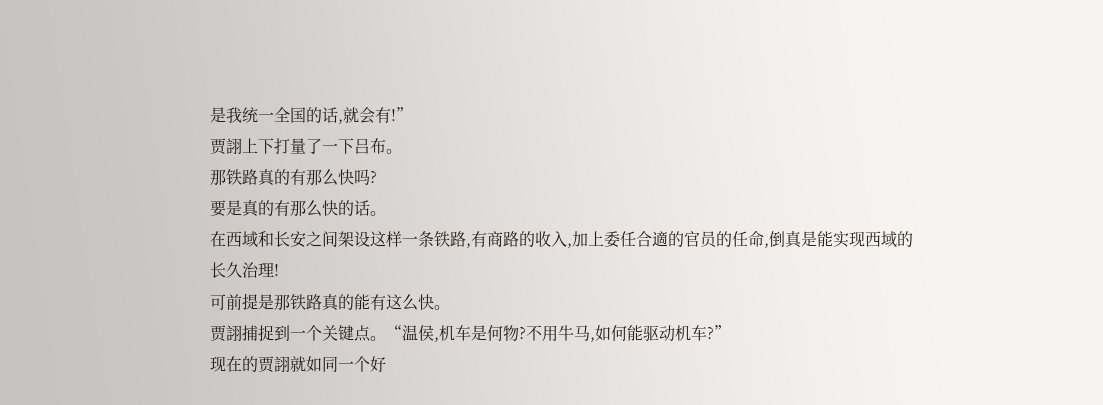是我统一全国的话,就会有!”
贾詡上下打量了一下吕布。
那铁路真的有那么快吗?
要是真的有那么快的话。
在西域和长安之间架设这样一条铁路,有商路的收入,加上委任合適的官员的任命,倒真是能实现西域的长久治理!
可前提是那铁路真的能有这么快。
贾詡捕捉到一个关键点。“温侯,机车是何物?不用牛马,如何能驱动机车?”
现在的贾詡就如同一个好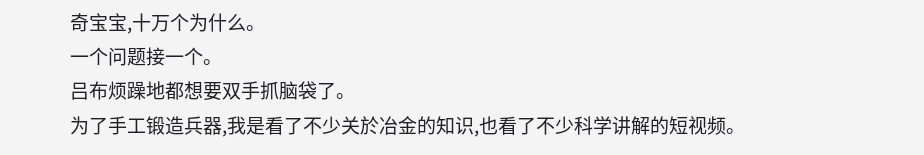奇宝宝,十万个为什么。
一个问题接一个。
吕布烦躁地都想要双手抓脑袋了。
为了手工锻造兵器,我是看了不少关於冶金的知识,也看了不少科学讲解的短视频。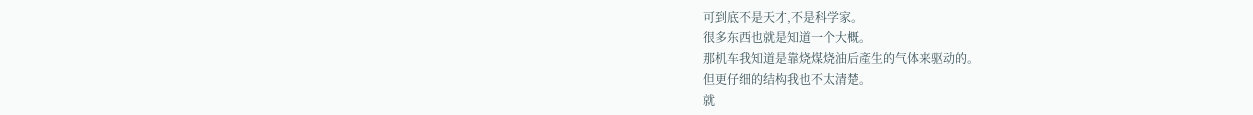可到底不是天才,不是科学家。
很多东西也就是知道一个大概。
那机车我知道是靠烧煤烧油后產生的气体来驱动的。
但更仔细的结构我也不太清楚。
就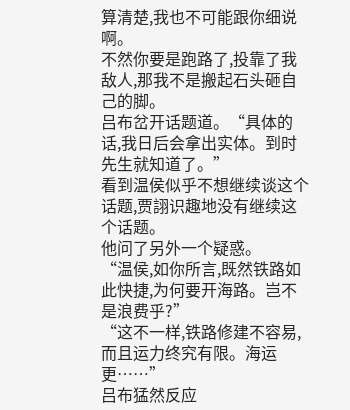算清楚,我也不可能跟你细说啊。
不然你要是跑路了,投靠了我敌人,那我不是搬起石头砸自己的脚。
吕布岔开话题道。“具体的话,我日后会拿出实体。到时先生就知道了。”
看到温侯似乎不想继续谈这个话题,贾詡识趣地没有继续这个话题。
他问了另外一个疑惑。
“温侯,如你所言,既然铁路如此快捷,为何要开海路。岂不是浪费乎?”
“这不一样,铁路修建不容易,而且运力终究有限。海运更……”
吕布猛然反应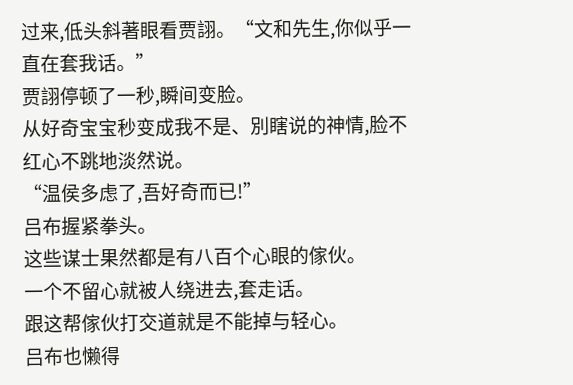过来,低头斜著眼看贾詡。“文和先生,你似乎一直在套我话。”
贾詡停顿了一秒,瞬间变脸。
从好奇宝宝秒变成我不是、別瞎说的神情,脸不红心不跳地淡然说。
“温侯多虑了,吾好奇而已!”
吕布握紧拳头。
这些谋士果然都是有八百个心眼的傢伙。
一个不留心就被人绕进去,套走话。
跟这帮傢伙打交道就是不能掉与轻心。
吕布也懒得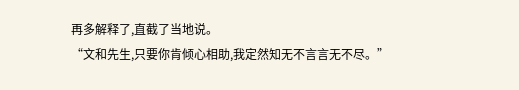再多解释了,直截了当地说。
“文和先生,只要你肯倾心相助,我定然知无不言言无不尽。”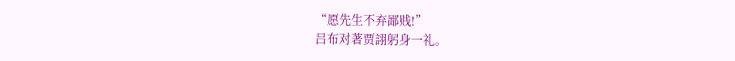“愿先生不弃鄙贱!”
吕布对著贾詡躬身一礼。